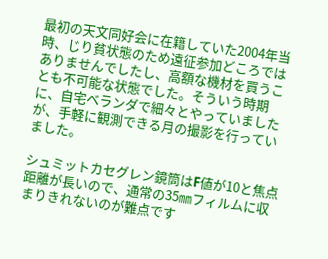最初の天文同好会に在籍していた2004年当時、じり貧状態のため遠征参加どころではありませんでしたし、高額な機材を買うことも不可能な状態でした。そういう時期に、自宅ベランダで細々とやっていましたが、手軽に観測できる月の撮影を行っていました。

シュミットカセグレン鏡筒はF値が10と焦点距離が長いので、通常の35㎜フィルムに収まりきれないのが難点です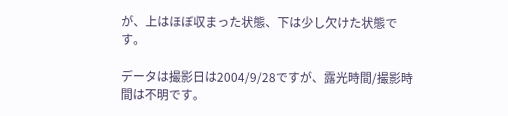が、上はほぼ収まった状態、下は少し欠けた状態です。

データは撮影日は2004/9/28ですが、露光時間/撮影時間は不明です。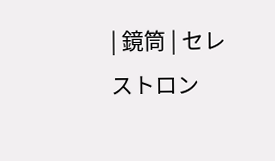| 鏡筒 | セレストロン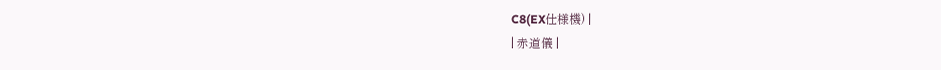C8(EX仕様機) |
| 赤道儀 |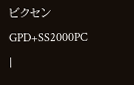ビクセンGPD+SS2000PC |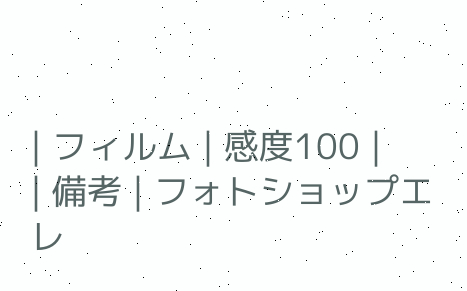| フィルム | 感度100 |
| 備考 | フォトショップエレ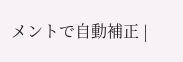メントで自動補正 |